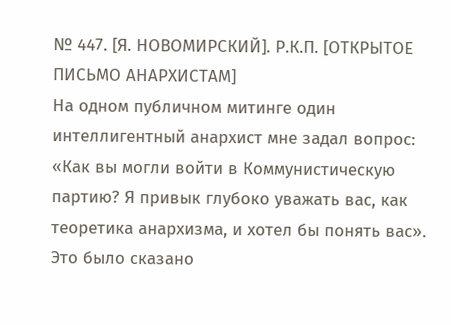№ 447. [Я. НОВОМИРСКИЙ]. Р.К.П. [ОТКРЫТОЕ ПИСЬМО АНАРХИСТАМ]
На одном публичном митинге один интеллигентный анархист мне задал вопрос: «Как вы могли войти в Коммунистическую партию? Я привык глубоко уважать вас, как теоретика анархизма, и хотел бы понять вас».
Это было сказано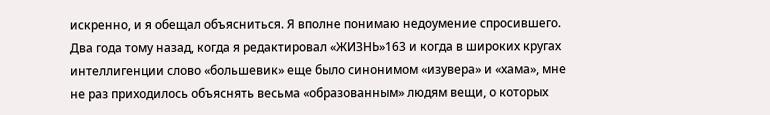искренно, и я обещал объясниться. Я вполне понимаю недоумение спросившего. Два года тому назад, когда я редактировал «ЖИЗНЬ»163 и когда в широких кругах интеллигенции слово «большевик» еще было синонимом «изувера» и «хама», мне не раз приходилось объяснять весьма «образованным» людям вещи, о которых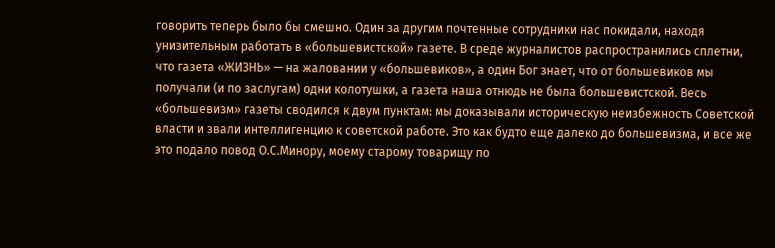говорить теперь было бы смешно. Один за другим почтенные сотрудники нас покидали, находя унизительным работать в «большевистской» газете. В среде журналистов распространились сплетни, что газета «ЖИЗНЬ» — на жаловании у «большевиков», а один Бог знает, что от большевиков мы получали (и по заслугам) одни колотушки, а газета наша отнюдь не была большевистской. Весь «большевизм» газеты сводился к двум пунктам: мы доказывали историческую неизбежность Советской власти и звали интеллигенцию к советской работе. Это как будто еще далеко до большевизма, и все же это подало повод О.С.Минору, моему старому товарищу по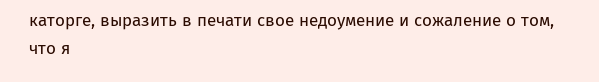каторге, выразить в печати свое недоумение и сожаление о том, что я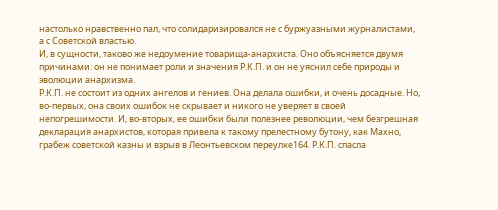настолько нравственно пал, что солидаризировался не с буржуазными журналистами, а с Советской властью.
И, в сущности, таково же недоумение товарища-анархиста. Оно объясняется двумя причинами: он не понимает роли и значения Р.К.П. и он не уяснил себе природы и эволюции анархизма.
Р.К.П. не состоит из одних ангелов и гениев. Она делала ошибки, и очень досадные. Но, во-первых, она своих ошибок не скрывает и никого не уверяет в своей непогрешимости. И, во-вторых, ее ошибки были полезнее революции, чем безгрешная декларация анархистов, которая привела к такому прелестному бутону, как Махно, грабеж советской казны и взрыв в Леонтьевском переулке164. Р.К.П. спасла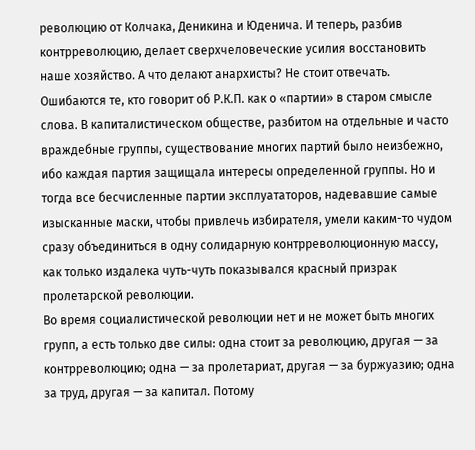революцию от Колчака, Деникина и Юденича. И теперь, разбив контрреволюцию, делает сверхчеловеческие усилия восстановить наше хозяйство. А что делают анархисты? Не стоит отвечать.
Ошибаются те, кто говорит об Р.К.П. как о «партии» в старом смысле слова. В капиталистическом обществе, разбитом на отдельные и часто враждебные группы, существование многих партий было неизбежно, ибо каждая партия защищала интересы определенной группы. Но и тогда все бесчисленные партии эксплуататоров, надевавшие самые изысканные маски, чтобы привлечь избирателя, умели каким-то чудом сразу объединиться в одну солидарную контрреволюционную массу, как только издалека чуть-чуть показывался красный призрак пролетарской революции.
Во время социалистической революции нет и не может быть многих групп, а есть только две силы: одна стоит за революцию, другая — за контрреволюцию; одна — за пролетариат, другая — за буржуазию; одна за труд, другая — за капитал. Потому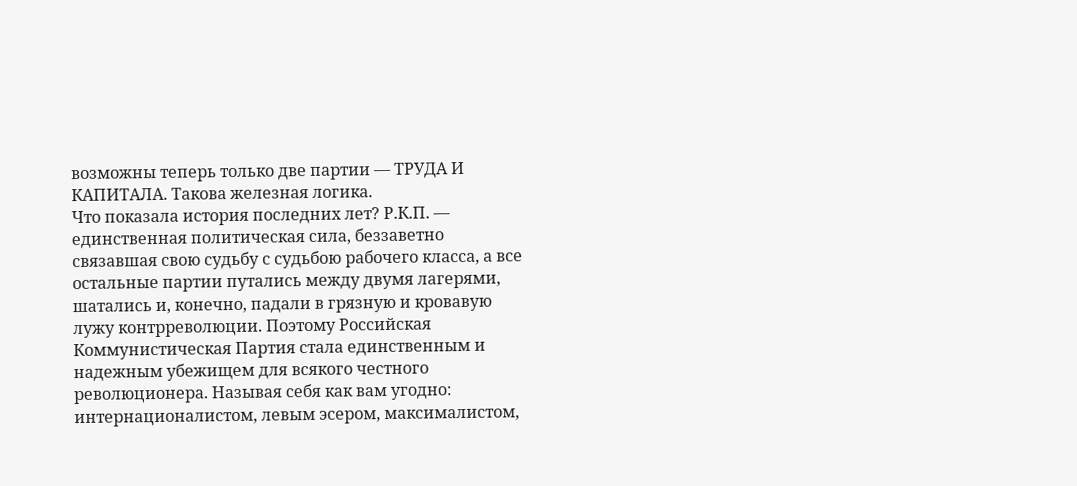возможны теперь только две партии — ТРУДА И КАПИТАЛА. Такова железная логика.
Что показала история последних лет? Р.К.П. — единственная политическая сила, беззаветно связавшая свою судьбу с судьбою рабочего класса, а все остальные партии путались между двумя лагерями, шатались и, конечно, падали в грязную и кровавую лужу контрреволюции. Поэтому Российская Коммунистическая Партия стала единственным и надежным убежищем для всякого честного революционера. Называя себя как вам угодно: интернационалистом, левым эсером, максималистом,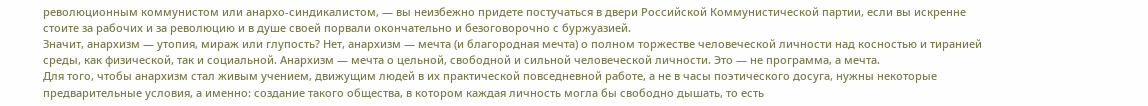революционным коммунистом или анархо-синдикалистом, — вы неизбежно придете постучаться в двери Российской Коммунистической партии, если вы искренне стоите за рабочих и за революцию и в душе своей порвали окончательно и безоговорочно с буржуазией.
Значит, анархизм — утопия, мираж или глупость? Нет, анархизм — мечта (и благородная мечта) о полном торжестве человеческой личности над косностью и тиранией среды, как физической, так и социальной. Анархизм — мечта о цельной, свободной и сильной человеческой личности. Это — не программа, а мечта.
Для того, чтобы анархизм стал живым учением, движущим людей в их практической повседневной работе, а не в часы поэтического досуга, нужны некоторые предварительные условия, а именно: создание такого общества, в котором каждая личность могла бы свободно дышать, то есть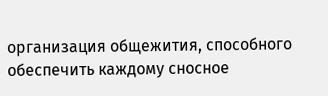организация общежития, способного обеспечить каждому сносное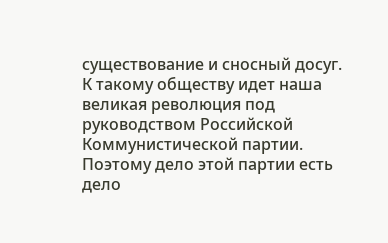существование и сносный досуг. К такому обществу идет наша великая революция под руководством Российской Коммунистической партии. Поэтому дело этой партии есть дело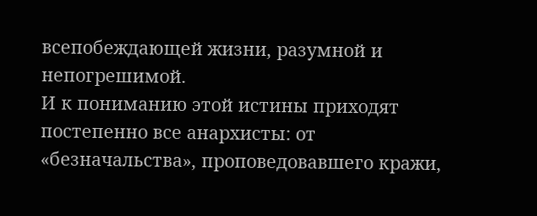всепобеждающей жизни, разумной и непогрешимой.
И к пониманию этой истины приходят постепенно все анархисты: от «безначальства», проповедовавшего кражи,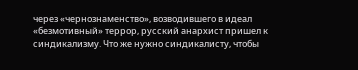через «чернознаменство», возводившего в идеал «безмотивный» террор, русский анархист пришел к синдикализму. Что же нужно синдикалисту, чтобы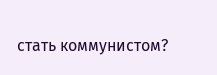стать коммунистом?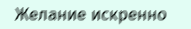Желание искренно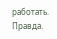работать.
Правда.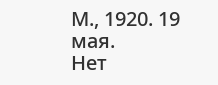М., 1920. 19 мая.
Нет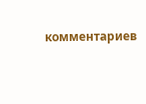комментариев